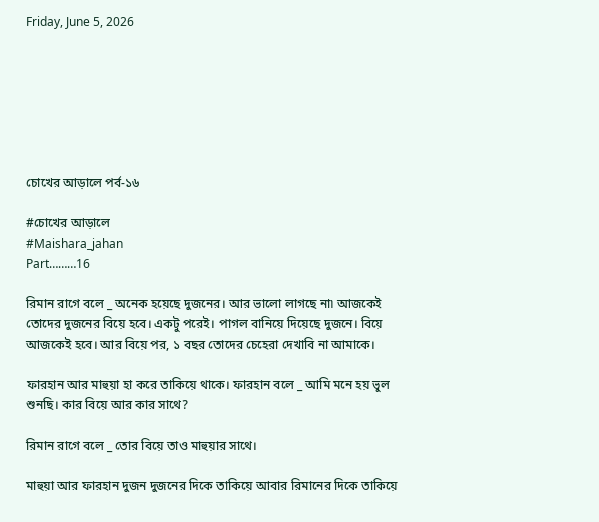Friday, June 5, 2026







চোখের আড়ালে পর্ব-১৬

#চোখের আড়ালে
#Maishara_jahan
Part………16

রিমান রাগে বলে _ অনেক হয়েছে দুজনের। আর ভালো লাগছে না৷ আজকেই তোদের দুজনের বিয়ে হবে। একটু পরেই। পাগল বানিয়ে দিয়েছে দুজনে। বিয়ে আজকেই হবে। আর বিয়ে পর, ১ বছর তোদের চেহেরা দেখাবি না আমাকে।

ফারহান আর মাহুয়া হা করে তাকিয়ে থাকে। ফারহান বলে _ আমি মনে হয় ভুল শুনছি। কার বিয়ে আর কার সাথে?

রিমান রাগে বলে _ তোর বিয়ে তাও মাহুয়ার সাথে।

মাহুয়া আর ফারহান দুজন দুজনের দিকে তাকিয়ে আবার রিমানের দিকে তাকিয়ে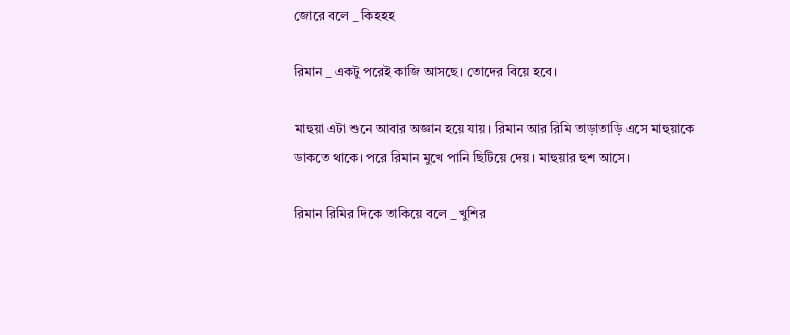জোরে বলে _ কিহহহ

রিমান _ একটু পরেই কাজি আসছে। তোদের বিয়ে হবে।

মাহুয়া এটা শুনে আবার অজ্ঞান হয়ে যায়। রিমান আর রিমি তাড়াতাড়ি এসে মাহুয়াকে ডাকতে থাকে। পরে রিমান মুখে পানি ছিটিয়ে দেয়। মাহুয়ার হুশ আসে।

রিমান রিমির দিকে তাকিয়ে বলে _ খুশির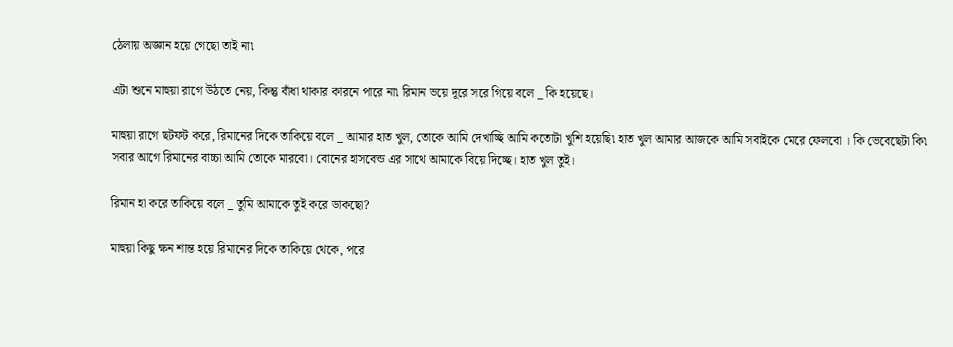ঠেলায় অজ্ঞান হয়ে গেছো তাই না৷

এটা শুনে মাহুয়া রাগে উঠতে নেয়, কিন্তু বাঁধা থাকার কারনে পারে না৷ রিমান ভয়ে দূরে সরে গিয়ে বলে _ কি হয়েছে।

মাহুয়া রাগে ছটফট করে, রিমানের দিকে তাকিয়ে বলে _ আমার হাত খুল, তোকে আমি দেখাচ্ছি আমি কতোটা খুশি হয়েছি৷ হাত খুল আমার আজকে আমি সবাইকে মেরে ফেলবো । কি ভেবেছেটা কি৷ সবার আগে রিমানের বাচ্চা আমি তোকে মারবো। বোনের হাসবেন্ড এর সাথে আমাকে বিয়ে দিচ্ছে। হাত খুল তুই।

রিমান হা করে তাকিয়ে বলে _ তুমি আমাকে তুই করে ডাকছো?

মাহুয়া কিছু ক্ষন শান্ত হয়ে রিমানের দিকে তাকিয়ে থেকে, পরে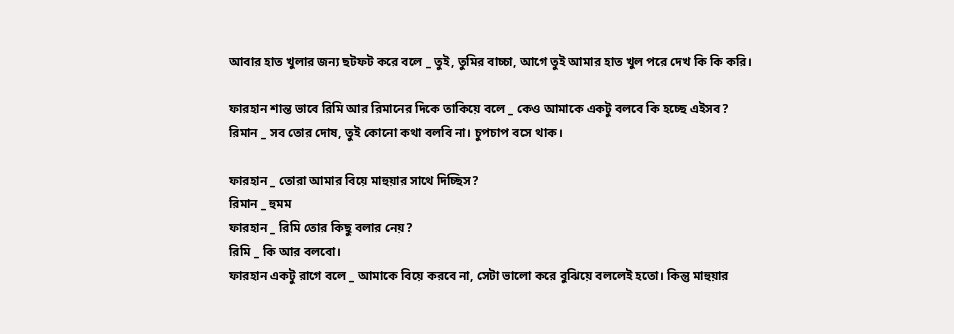আবার হাত খুলার জন্য ছটফট করে বলে _ তুই, তুমির বাচ্চা, আগে তুই আমার হাত খুল পরে দেখ কি কি করি।

ফারহান শান্ত ভাবে রিমি আর রিমানের দিকে তাকিয়ে বলে _ কেও আমাকে একটু বলবে কি হচ্ছে এইসব?
রিমান _ সব তোর দোষ, তুই কোনো কথা বলবি না। চুপচাপ বসে থাক।

ফারহান _ তোরা আমার বিয়ে মাহুয়ার সাথে দিচ্ছিস?
রিমান _ হুমম
ফারহান _ রিমি তোর কিছু বলার নেয়?
রিমি _ কি আর বলবো।
ফারহান একটু রাগে বলে _ আমাকে বিয়ে করবে না, সেটা ভালো করে বুঝিয়ে বললেই হতো। কিন্তু মাহুয়ার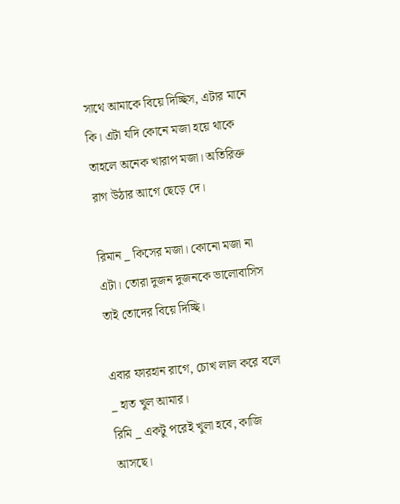সাথে আমাকে বিয়ে দিচ্ছিস, এটার মানে কি। এটা যদি কোনে মজা হয়ে থাকে তাহলে অনেক খারাপ মজা। অতিরিক্ত রাগ উঠার আগে ছেড়ে দে।

রিমান _ কিসের মজা। কোনো মজা না এটা। তোরা দুজন দুজনকে ভালোবাসিস তাই তোদের বিয়ে দিচ্ছি।

এবার ফারহান রাগে, চোখ লাল করে বলে _ হাত খুল আমার।
রিমি _ একটু পরেই খুলা হবে, কাজি আসছে।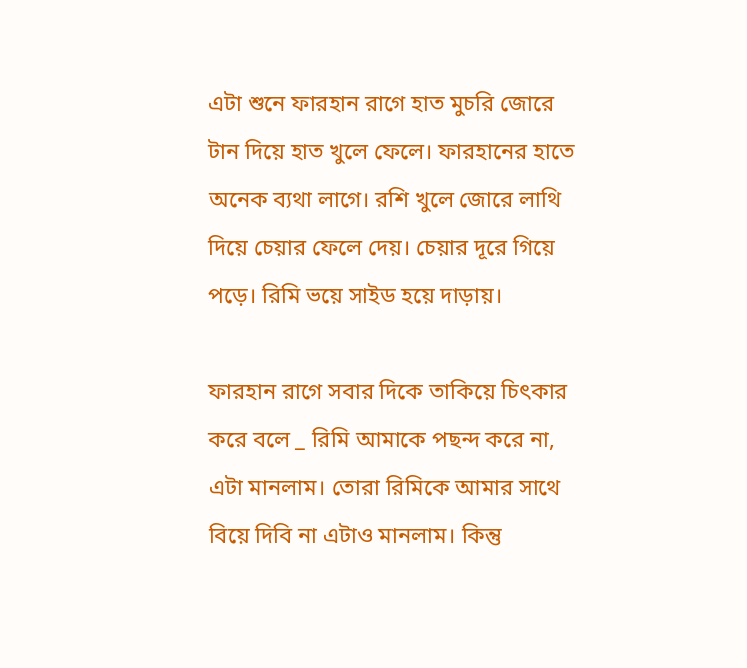এটা শুনে ফারহান রাগে হাত মুচরি জোরে টান দিয়ে হাত খুলে ফেলে। ফারহানের হাতে অনেক ব্যথা লাগে। রশি খুলে জোরে লাথি দিয়ে চেয়ার ফেলে দেয়। চেয়ার দূরে গিয়ে পড়ে। রিমি ভয়ে সাইড হয়ে দাড়ায়।

ফারহান রাগে সবার দিকে তাকিয়ে চিৎকার করে বলে _ রিমি আমাকে পছন্দ করে না, এটা মানলাম। তোরা রিমিকে আমার সাথে বিয়ে দিবি না এটাও মানলাম। কিন্তু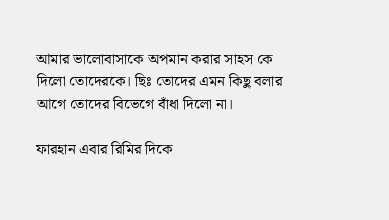আমার ভালোবাসাকে অপমান করার সাহস কে দিলো তোদেরকে। ছিঃ তোদের এমন কিছু বলার আগে তোদের বিভেগে বাঁধা দিলো না।

ফারহান এবার রিমির দিকে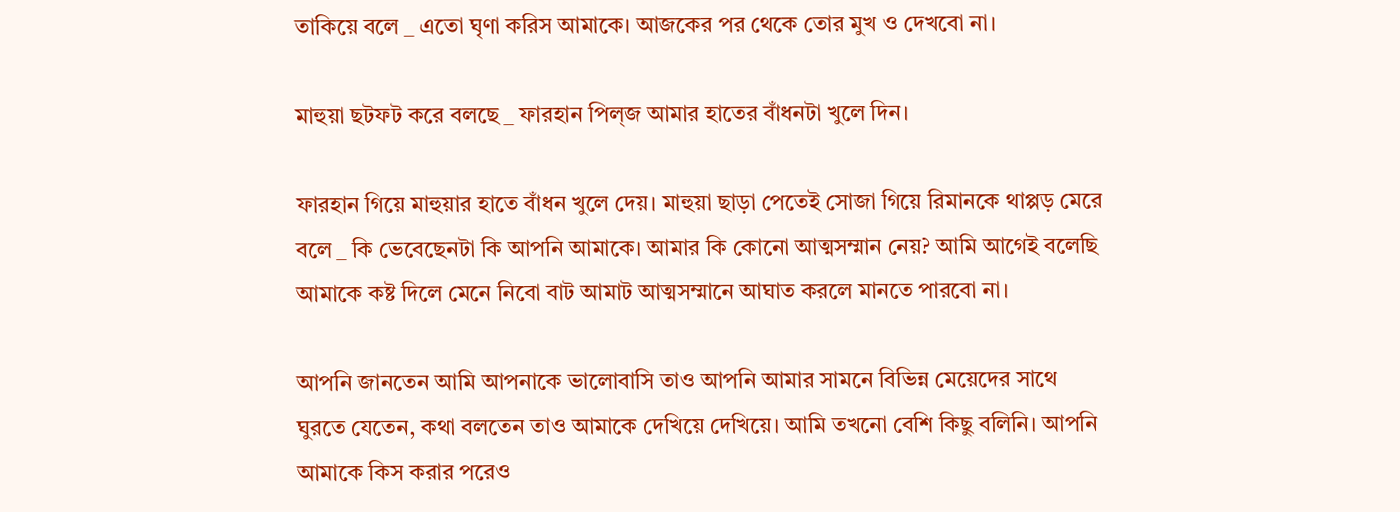তাকিয়ে বলে _ এতো ঘৃণা করিস আমাকে। আজকের পর থেকে তোর মুখ ও দেখবো না।

মাহুয়া ছটফট করে বলছে _ ফারহান পিল্জ আমার হাতের বাঁধনটা খুলে দিন।

ফারহান গিয়ে মাহুয়ার হাতে বাঁধন খুলে দেয়। মাহুয়া ছাড়া পেতেই সোজা গিয়ে রিমানকে থাপ্পড় মেরে বলে _ কি ভেবেছেনটা কি আপনি আমাকে। আমার কি কোনো আত্মসম্মান নেয়? আমি আগেই বলেছি আমাকে কষ্ট দিলে মেনে নিবো বাট আমাট আত্মসম্মানে আঘাত করলে মানতে পারবো না।

আপনি জানতেন আমি আপনাকে ভালোবাসি তাও আপনি আমার সামনে বিভিন্ন মেয়েদের সাথে ঘুরতে যেতেন, কথা বলতেন তাও আমাকে দেখিয়ে দেখিয়ে। আমি তখনো বেশি কিছু বলিনি। আপনি আমাকে কিস করার পরেও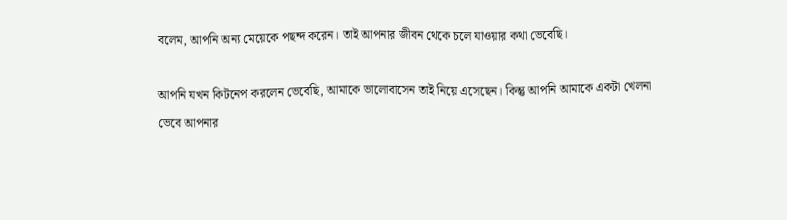বলেম, আপনি অন্য মেয়েকে পছন্দ করেন। তাই আপনার জীবন থেকে চলে যাওয়ার কথা ভেবেছি।

আপনি যখন কিটনেপ করলেন ভেবেছি, আমাকে ভালোবাসেন তাই নিয়ে এসেছেন। কিন্তু আপনি আমাকে একটা খেলনা ভেবে আপনার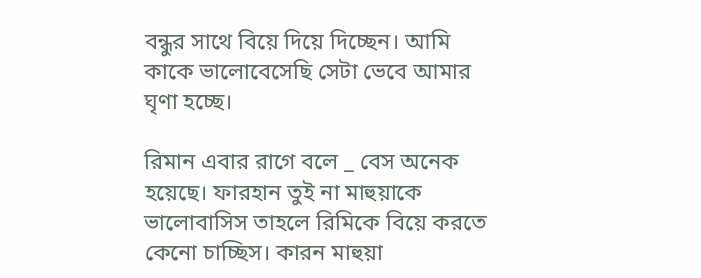বন্ধুর সাথে বিয়ে দিয়ে দিচ্ছেন। আমি কাকে ভালোবেসেছি সেটা ভেবে আমার ঘৃণা হচ্ছে।

রিমান এবার রাগে বলে _ বেস অনেক হয়েছে। ফারহান তুই না মাহুয়াকে ভালোবাসিস তাহলে রিমিকে বিয়ে করতে কেনো চাচ্ছিস। কারন মাহুয়া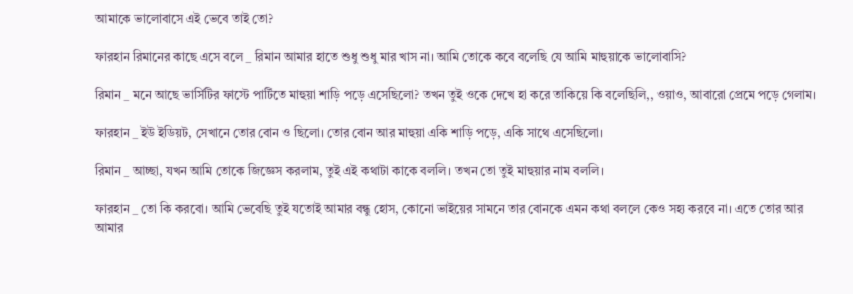আমাকে ভালোবাসে এই ভেবে তাই তো?

ফারহান রিমানের কাছে এসে বলে _ রিমান আমার হাতে শুধু শুধু মার খাস না। আমি তোকে কবে বলেছি যে আমি মাহুয়াকে ভালোবাসি?

রিমান _ মনে আছে ভার্সিটির ফাস্টে পার্টিতে মাহুয়া শাড়ি পড়ে এসেছিলো? তখন তুই ওকে দেখে হা করে তাকিয়ে কি বলেছিলি,, ওয়াও, আবারো প্রেমে পড়ে গেলাম।

ফারহান _ ইউ ইডিয়ট, সেখানে তোর বোন ও ছিলো। তোর বোন আর মাহুয়া একি শাড়ি পড়ে, একি সাথে এসেছিলো।

রিমান _ আচ্ছা, যখন আমি তোকে জিজ্ঞেস করলাম, তুই এই কথাটা কাকে বললি। তখন তো তুই মাহুয়ার নাম বললি।

ফারহান _ তো কি করবো। আমি ভেবেছি তুই যতোই আমার বন্ধু হোস, কোনো ভাইয়ের সামনে তার বোনকে এমন কথা বললে কেও সহ্য করবে না। এতে তোর আর আমার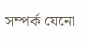সম্পর্ক যেনো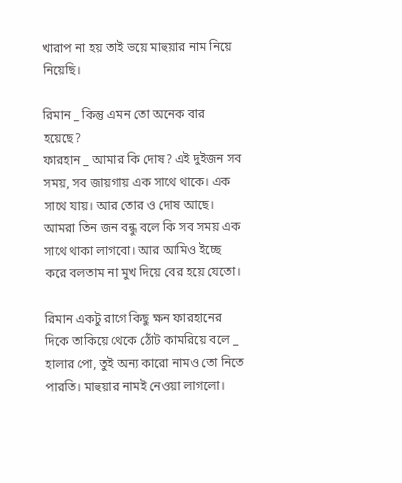খারাপ না হয় তাই ভয়ে মাহুয়ার নাম নিয়ে নিয়েছি।

রিমান _ কিন্তু এমন তো অনেক বার হয়েছে?
ফারহান _ আমার কি দোষ? এই দুইজন সব সময়, সব জায়গায় এক সাথে থাকে। এক সাথে যায়। আর তোর ও দোষ আছে। আমরা তিন জন বন্ধু বলে কি সব সময় এক সাথে থাকা লাগবো। আর আমিও ইচ্ছে করে বলতাম না মুখ দিয়ে বের হয়ে যেতো।

রিমান একটু রাগে কিছু ক্ষন ফারহানের দিকে তাকিয়ে থেকে ঠোঁট কামরিয়ে বলে _ হালার পো, তুই অন্য কারো নামও তো নিতে পারতি। মাহুয়ার নামই নেওয়া লাগলো।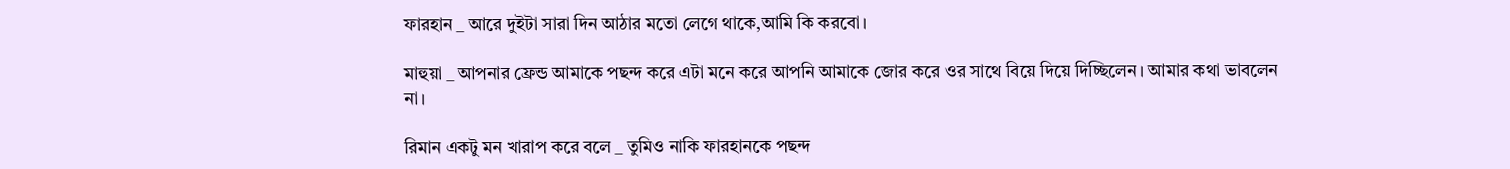ফারহান _ আরে দুইটা সারা দিন আঠার মতো লেগে থাকে,আমি কি করবো।

মাহুয়া _ আপনার ফ্রেন্ড আমাকে পছন্দ করে এটা মনে করে আপনি আমাকে জোর করে ওর সাথে বিয়ে দিয়ে দিচ্ছিলেন। আমার কথা ভাবলেন না।

রিমান একটু মন খারাপ করে বলে _ তুমিও নাকি ফারহানকে পছন্দ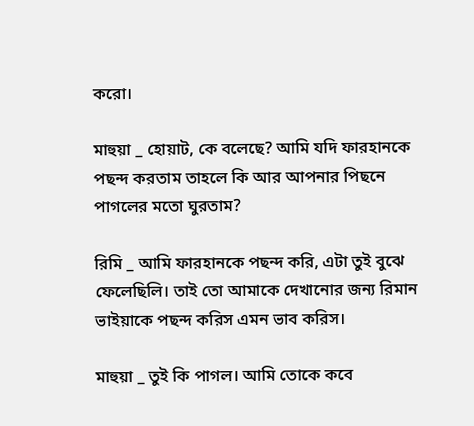করো।

মাহুয়া _ হোয়াট, কে বলেছে? আমি যদি ফারহানকে পছন্দ করতাম তাহলে কি আর আপনার পিছনে পাগলের মতো ঘুরতাম?

রিমি _ আমি ফারহানকে পছন্দ করি, এটা তুই বুঝে ফেলেছিলি। তাই তো আমাকে দেখানোর জন্য রিমান ভাইয়াকে পছন্দ করিস এমন ভাব করিস।

মাহুয়া _ তুই কি পাগল। আমি তোকে কবে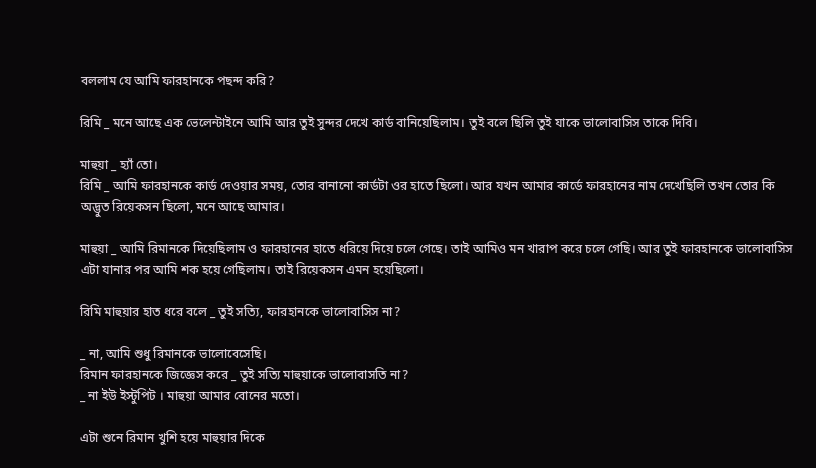বললাম যে আমি ফারহানকে পছন্দ করি?

রিমি _ মনে আছে এক ভেলেন্টাইনে আমি আর তুই সুন্দর দেখে কার্ড বানিয়েছিলাম। তুই বলে ছিলি তুই যাকে ভালোবাসিস তাকে দিবি।

মাহুয়া _ হ্যাঁ তো।
রিমি _ আমি ফারহানকে কার্ড দেওয়ার সময়, তোর বানানো কার্ডটা ওর হাতে ছিলো। আর যখন আমার কার্ডে ফারহানের নাম দেখেছিলি তখন তোর কি অদ্ভুত রিয়েকসন ছিলো, মনে আছে আমার।

মাহুয়া _ আমি রিমানকে দিয়েছিলাম ও ফারহানের হাতে ধরিয়ে দিয়ে চলে গেছে। তাই আমিও মন খারাপ করে চলে গেছি। আর তুই ফারহানকে ভালোবাসিস এটা যানার পর আমি শক হয়ে গেছিলাম। তাই রিয়েকসন এমন হয়েছিলো।

রিমি মাহুয়ার হাত ধরে বলে _ তুই সত্যি, ফারহানকে ভালোবাসিস না?

_ না, আমি শুধু রিমানকে ভালোবেসেছি।
রিমান ফারহানকে জিজ্ঞেস করে _ তুই সত্যি মাহুয়াকে ভালোবাসতি না?
_ না ইউ ইস্টুপিট । মাহুয়া আমার বোনের মতো।

এটা শুনে রিমান খুশি হয়ে মাহুয়ার দিকে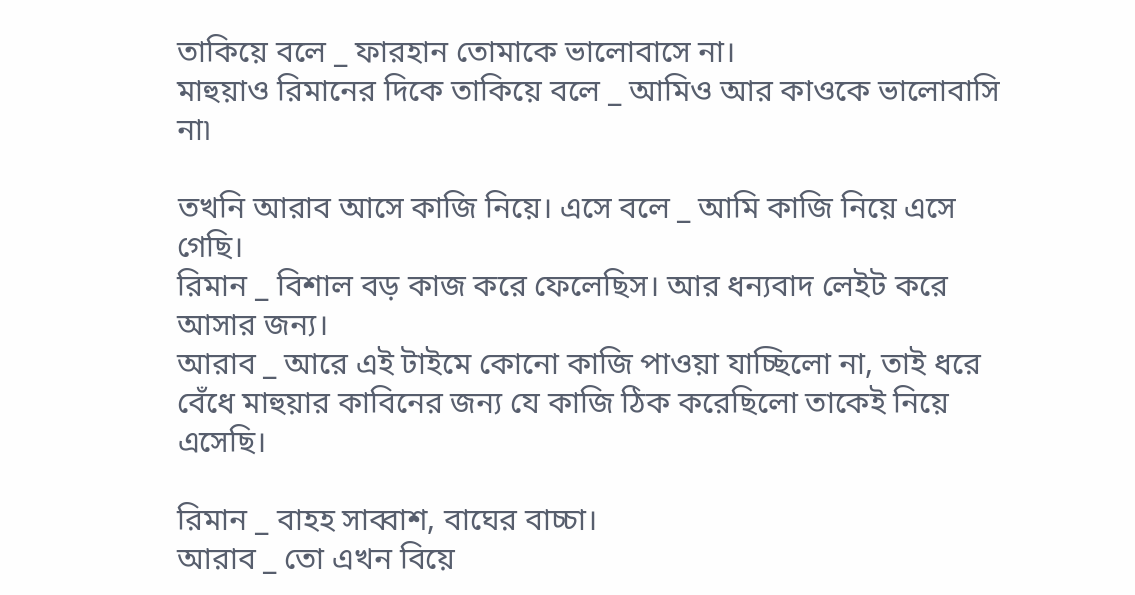তাকিয়ে বলে _ ফারহান তোমাকে ভালোবাসে না।
মাহুয়াও রিমানের দিকে তাকিয়ে বলে _ আমিও আর কাওকে ভালোবাসি না৷

তখনি আরাব আসে কাজি নিয়ে। এসে বলে _ আমি কাজি নিয়ে এসে গেছি।
রিমান _ বিশাল বড় কাজ করে ফেলেছিস। আর ধন্যবাদ লেইট করে আসার জন্য।
আরাব _ আরে এই টাইমে কোনো কাজি পাওয়া যাচ্ছিলো না, তাই ধরে বেঁধে মাহুয়ার কাবিনের জন্য যে কাজি ঠিক করেছিলো তাকেই নিয়ে এসেছি।

রিমান _ বাহহ সাব্বাশ, বাঘের বাচ্চা।
আরাব _ তো এখন বিয়ে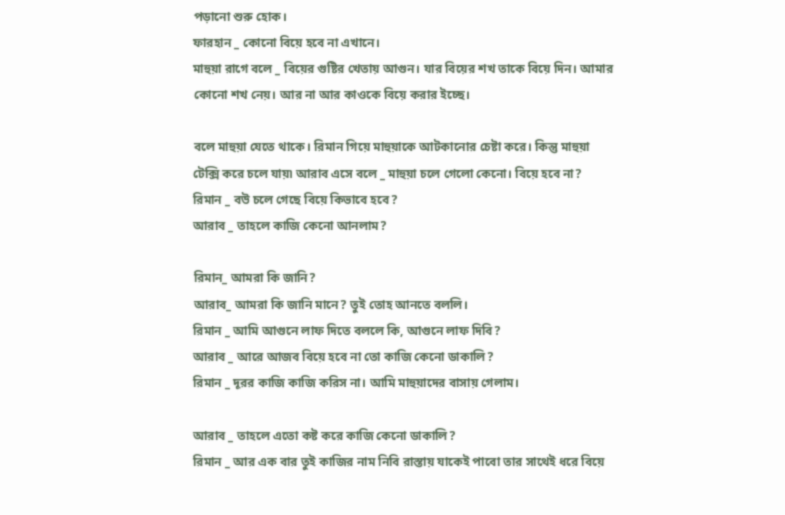পড়ানো শুরু হোক।
ফারহান _ কোনো বিয়ে হবে না এখানে।
মাহুয়া রাগে বলে _ বিয়ের গুষ্টির খেতায় আগুন। যার বিয়ের শখ তাকে বিয়ে দিন। আমার কোনো শখ নেয়। আর না আর কাওকে বিয়ে করার ইচ্ছে।

বলে মাহুয়া যেতে থাকে। রিমান গিয়ে মাহুয়াকে আটকানোর চেষ্টা করে। কিন্তু মাহুয়া টেক্সি করে চলে যায়৷ আরাব এসে বলে _ মাহুয়া চলে গেলো কেনো। বিয়ে হবে না?
রিমান _ বউ চলে গেছে বিয়ে কিভাবে হবে?
আরাব _ তাহলে কাজি কেনো আনলাম?

রিমান_ আমরা কি জানি?
আরাব_ আমরা কি জানি মানে? তুই তোহ আনতে বললি।
রিমান _ আমি আগুনে লাফ দিতে বললে কি, আগুনে লাফ দিবি?
আরাব _ আরে আজব বিয়ে হবে না তো কাজি কেনো ডাকালি?
রিমান _ দূরর কাজি কাজি করিস না। আমি মাহুয়াদের বাসায় গেলাম।

আরাব _ তাহলে এতো কষ্ট করে কাজি কেনো ডাকালি?
রিমান _ আর এক বার তুই কাজির নাম নিবি রাস্তায় যাকেই পাবো তার সাথেই ধরে বিয়ে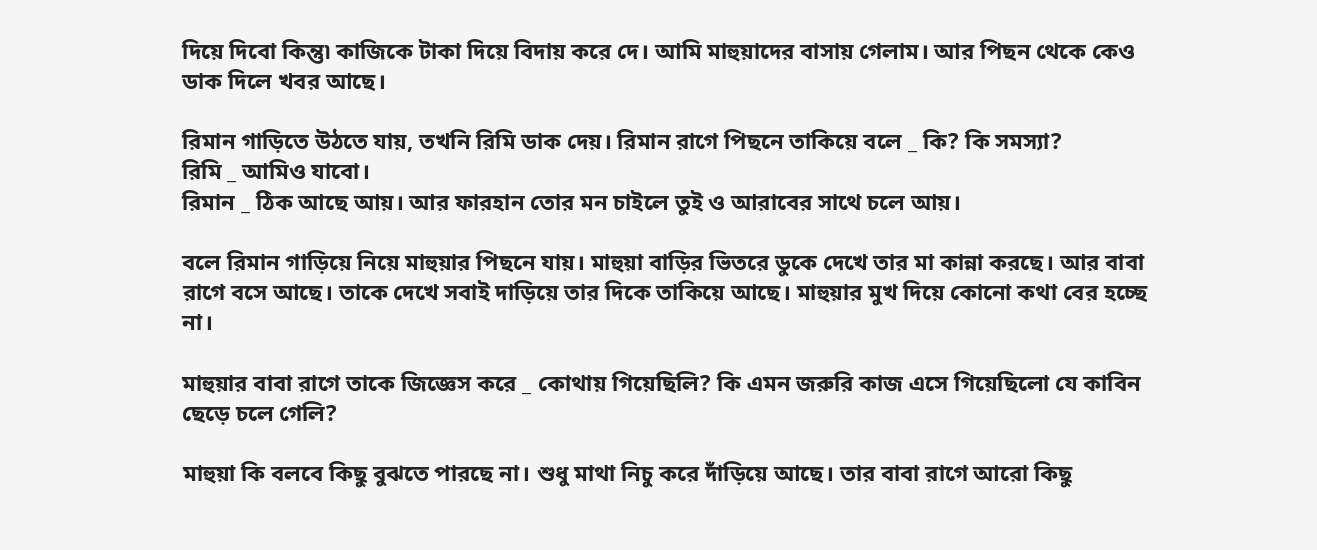দিয়ে দিবো কিন্তু৷ কাজিকে টাকা দিয়ে বিদায় করে দে। আমি মাহুয়াদের বাসায় গেলাম। আর পিছন থেকে কেও ডাক দিলে খবর আছে।

রিমান গাড়িতে উঠতে যায়, তখনি রিমি ডাক দেয়। রিমান রাগে পিছনে তাকিয়ে বলে _ কি? কি সমস্যা?
রিমি _ আমিও যাবো।
রিমান _ ঠিক আছে আয়। আর ফারহান তোর মন চাইলে তুই ও আরাবের সাথে চলে আয়।

বলে রিমান গাড়িয়ে নিয়ে মাহুয়ার পিছনে যায়। মাহুয়া বাড়ির ভিতরে ডুকে দেখে তার মা কান্না করছে। আর বাবা রাগে বসে আছে। তাকে দেখে সবাই দাড়িয়ে তার দিকে তাকিয়ে আছে। মাহুয়ার মুখ দিয়ে কোনো কথা বের হচ্ছে না।

মাহুয়ার বাবা রাগে তাকে জিজ্ঞেস করে _ কোথায় গিয়েছিলি? কি এমন জরুরি কাজ এসে গিয়েছিলো যে কাবিন ছেড়ে চলে গেলি?

মাহুয়া কি বলবে কিছু বুঝতে পারছে না। শুধু মাথা নিচু করে দাঁড়িয়ে আছে। তার বাবা রাগে আরো কিছু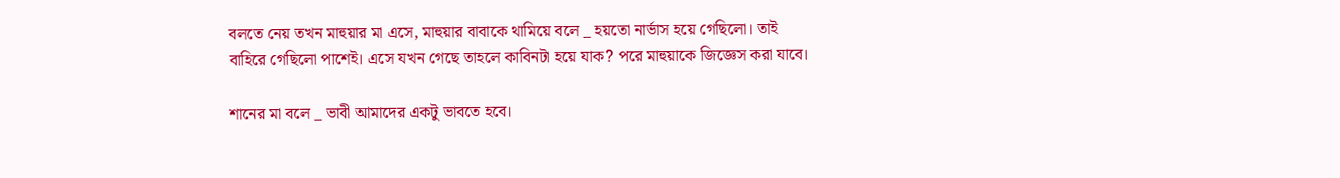বলতে নেয় তখন মাহুয়ার মা এসে, মাহুয়ার বাবাকে থামিয়ে বলে _ হয়তো নার্ভাস হয়ে গেছিলো। তাই বাহিরে গেছিলো পাশেই। এসে যখন গেছে তাহলে কাবিনটা হয়ে যাক? পরে মাহুয়াকে জিজ্ঞেস করা যাবে।

শানের মা বলে _ ভাবী আমাদের একটু ভাবতে হবে।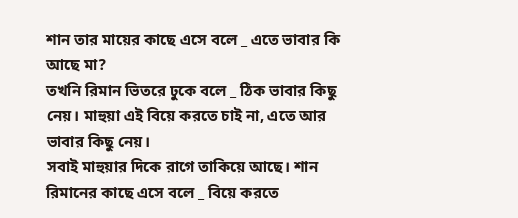শান তার মায়ের কাছে এসে বলে _ এতে ভাবার কি আছে মা?
তখনি রিমান ভিতরে ঢুকে বলে _ ঠিক ভাবার কিছু নেয়। মাহুয়া এই বিয়ে করতে চাই না, এতে আর ভাবার কিছু নেয়।
সবাই মাহুয়ার দিকে রাগে তাকিয়ে আছে। শান রিমানের কাছে এসে বলে _ বিয়ে করতে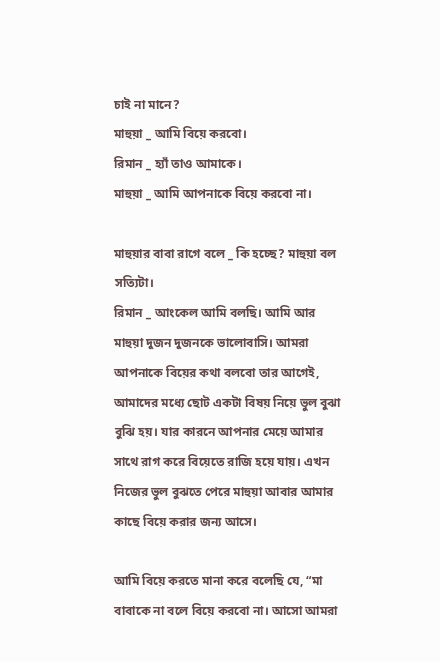চাই না মানে?
মাহুয়া _ আমি বিয়ে করবো।
রিমান _ হ্যাঁ তাও আমাকে।
মাহুয়া _ আমি আপনাকে বিয়ে করবো না।

মাহুয়ার বাবা রাগে বলে _ কি হচ্ছে? মাহুয়া বল সত্যিটা।
রিমান _ আংকেল আমি বলছি। আমি আর মাহুয়া দুজন দুজনকে ভালোবাসি। আমরা আপনাকে বিয়ের কথা বলবো তার আগেই, আমাদের মধ্যে ছোট একটা বিষয় নিয়ে ভুল বুঝা বুঝি হয়। যার কারনে আপনার মেয়ে আমার সাথে রাগ করে বিয়েতে রাজি হয়ে যায়। এখন নিজের ভুল বুঝতে পেরে মাহুয়া আবার আমার কাছে বিয়ে করার জন্য আসে।

আমি বিয়ে করতে মানা করে বলেছি যে, “মা বাবাকে না বলে বিয়ে করবো না। আসো আমরা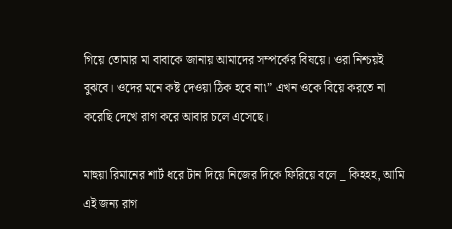গিয়ে তোমার মা বাবাকে জানায় আমাদের সম্পর্কের বিষয়ে। ওরা নিশ্চয়ই বুঝবে। ওদের মনে কষ্ট দেওয়া ঠিক হবে না৷” এখন ওকে বিয়ে করতে না করেছি দেখে রাগ করে আবার চলে এসেছে।

মাহুয়া রিমানের শার্ট ধরে টান দিয়ে নিজের দিকে ফিরিয়ে বলে _ কিহহহ, আমি এই জন্য রাগ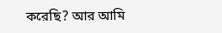করেছি? আর আমি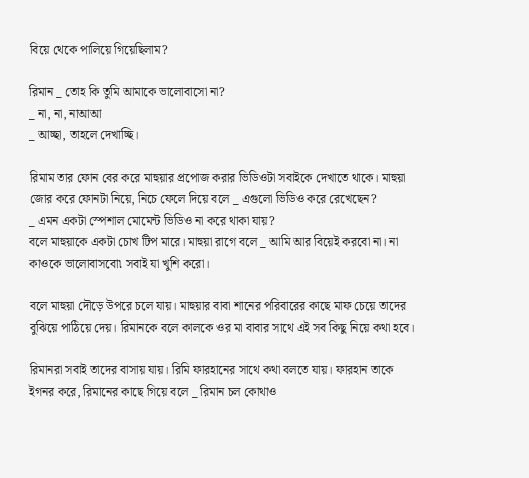বিয়ে থেকে পালিয়ে গিয়েছিলাম?

রিমান _ তোহ কি তুমি আমাকে ভালোবাসো না?
_ না, না, নাআআ
_ আচ্ছা, তাহলে দেখাচ্ছি।

রিমাম তার ফোন বের করে মাহুয়ার প্রপোজ করার ভিডিওটা সবাইকে দেখাতে থাকে। মাহুয়া জোর করে ফোনটা নিয়ে, নিচে ফেলে দিয়ে বলে _ এগুলো ভিডিও করে রেখেছেন?
_ এমন একটা স্পেশাল মোমেন্ট ভিডিও না করে থাকা যায়?
বলে মাহুয়াকে একটা চোখ টিপ মারে। মাহুয়া রাগে বলে _ আমি আর বিয়েই করবো না। না কাওকে ভালোবাসবো৷ সবাই যা খুশি করো।

বলে মাহুয়া দৌড়ে উপরে চলে যায়। মাহুয়ার বাবা শানের পরিবারের কাছে মাফ চেয়ে তাদের বুঝিয়ে পাঠিয়ে দেয়। রিমানকে বলে কালকে ওর মা বাবার সাথে এই সব কিছু নিয়ে কথা হবে।

রিমানরা সবাই তাদের বাসায় যায়। রিমি ফারহানের সাথে কথা বলতে যায়। ফারহান তাকে ইগনর করে, রিমানের কাছে গিয়ে বলে _ রিমান চল কোথাও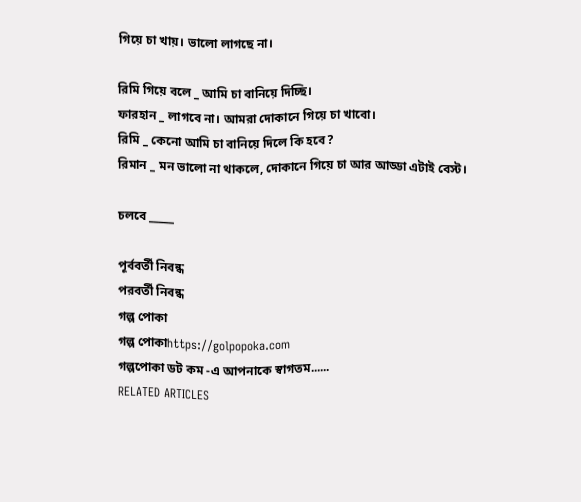গিয়ে চা খায়। ভালো লাগছে না।

রিমি গিয়ে বলে _ আমি চা বানিয়ে দিচ্ছি।
ফারহান _ লাগবে না। আমরা দোকানে গিয়ে চা খাবো।
রিমি _ কেনো আমি চা বানিয়ে দিলে কি হবে?
রিমান _ মন ভালো না থাকলে, দোকানে গিয়ে চা আর আড্ডা এটাই বেস্ট।

চলবে _____

পূর্ববর্তী নিবন্ধ
পরবর্তী নিবন্ধ
গল্প পোকা
গল্প পোকাhttps://golpopoka.com
গল্পপোকা ডট কম -এ আপনাকে স্বাগতম......
RELATED ARTICLES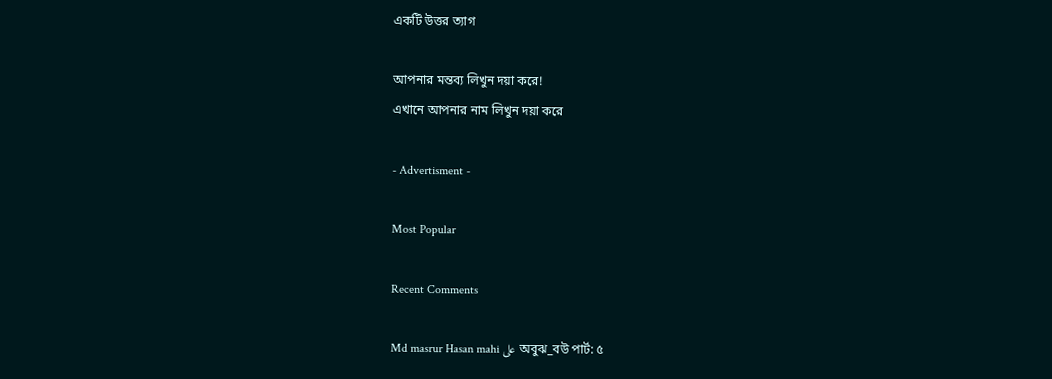একটি উত্তর ত্যাগ

আপনার মন্তব্য লিখুন দয়া করে!
এখানে আপনার নাম লিখুন দয়া করে

- Advertisment -

Most Popular

Recent Comments

Md masrur Hasan mahi على অবুঝ_বউ পার্ট: ৫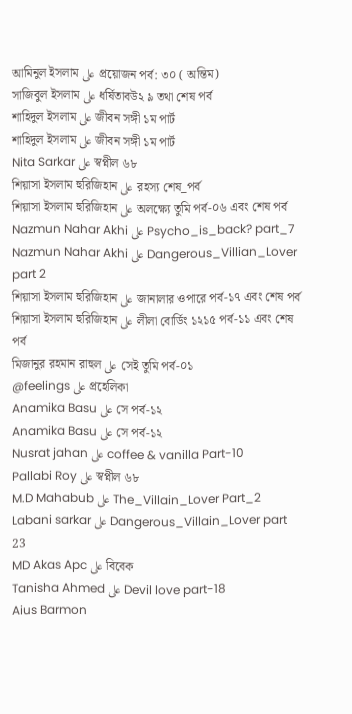আমিনুল ইসলাম على প্রয়োজন পর্ব: ৩০ ( অন্তিম)
সাজিবুল ইসলাম على ধর্ষিতাবউ২ ৯ তথা শেষ পর্ব
শাহিদুল ইসলাম على জীবন সঙ্গী ১ম পার্ট
শাহিদুল ইসলাম على জীবন সঙ্গী ১ম পার্ট
Nita Sarkar على স্বপ্নীল ৬৮
শিয়াসা ইসলাম হুরিজিহান على রহস্য শেষ_পর্ব
শিয়াসা ইসলাম হুরিজিহান على অলক্ষ্যে তুমি পর্ব-০৬ এবং শেষ পর্ব
Nazmun Nahar Akhi على Psycho_is_back? part_7
Nazmun Nahar Akhi على Dangerous_Villian_Lover part 2
শিয়াসা ইসলাম হুরিজিহান على জানালার ওপারে পর্ব-১৭ এবং শেষ পর্ব
শিয়াসা ইসলাম হুরিজিহান على লীলা বোর্ডিং ১২১৫ পর্ব-১১ এবং শেষ পর্ব
মিজানুর রহমান রাহুল على সেই তুমি পর্ব-০১
@feelings على প্রহেলিকা
Anamika Basu على সে পর্ব-১২
Anamika Basu على সে পর্ব-১২
Nusrat jahan على coffee & vanilla Part-10
Pallabi Roy على স্বপ্নীল ৬৮
M.D Mahabub على The_Villain_Lover Part_2
Labani sarkar على Dangerous_Villain_Lover part 23
MD Akas Apc على বিবেক
Tanisha Ahmed على Devil love part-18
Aius Barmon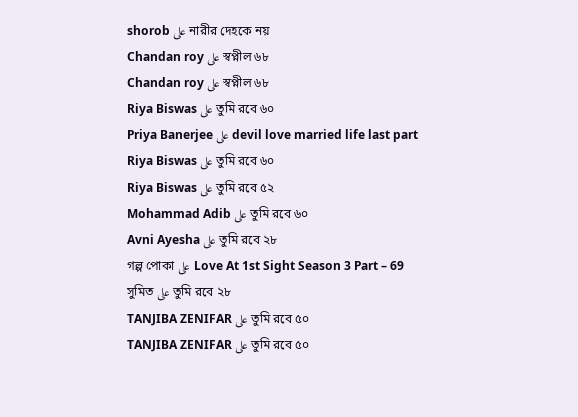shorob على নারীর দেহকে নয়
Chandan roy على স্বপ্নীল ৬৮
Chandan roy على স্বপ্নীল ৬৮
Riya Biswas على তুমি রবে ৬০
Priya Banerjee على devil love married life last part
Riya Biswas على তুমি রবে ৬০
Riya Biswas على তুমি রবে ৫২
Mohammad Adib على তুমি রবে ৬০
Avni Ayesha على তুমি রবে ২৮
গল্প পোকা على Love At 1st Sight Season 3 Part – 69
সুমিত على তুমি রবে ২৮
TANJIBA ZENIFAR على তুমি রবে ৫০
TANJIBA ZENIFAR على তুমি রবে ৫০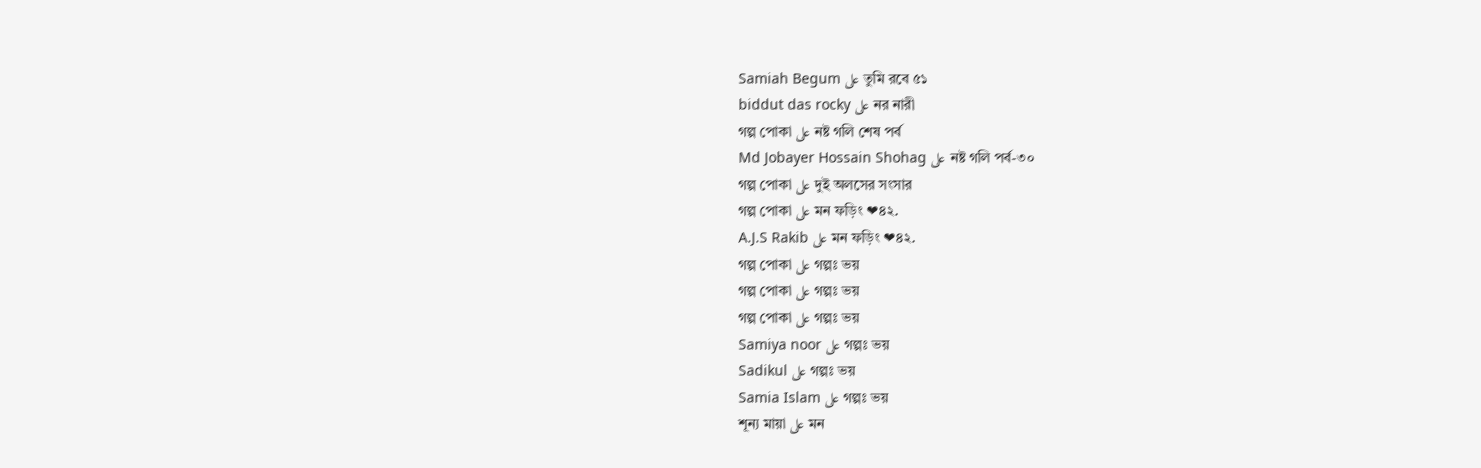Samiah Begum على তুমি রবে ৫১
biddut das rocky على নর নারী
গল্প পোকা على নষ্ট গলি শেষ পর্ব
Md Jobayer Hossain Shohag على নষ্ট গলি পর্ব-৩০
গল্প পোকা على দুই অলসের সংসার
গল্প পোকা على মন ফড়িং ❤৪২.
A.J.S Rakib على মন ফড়িং ❤৪২.
গল্প পোকা على গল্পঃ ভয়
গল্প পোকা على গল্পঃ ভয়
গল্প পোকা على গল্পঃ ভয়
Samiya noor على গল্পঃ ভয়
Sadikul على গল্পঃ ভয়
Samia Islam على গল্পঃ ভয়
শূন্য মায়া على মন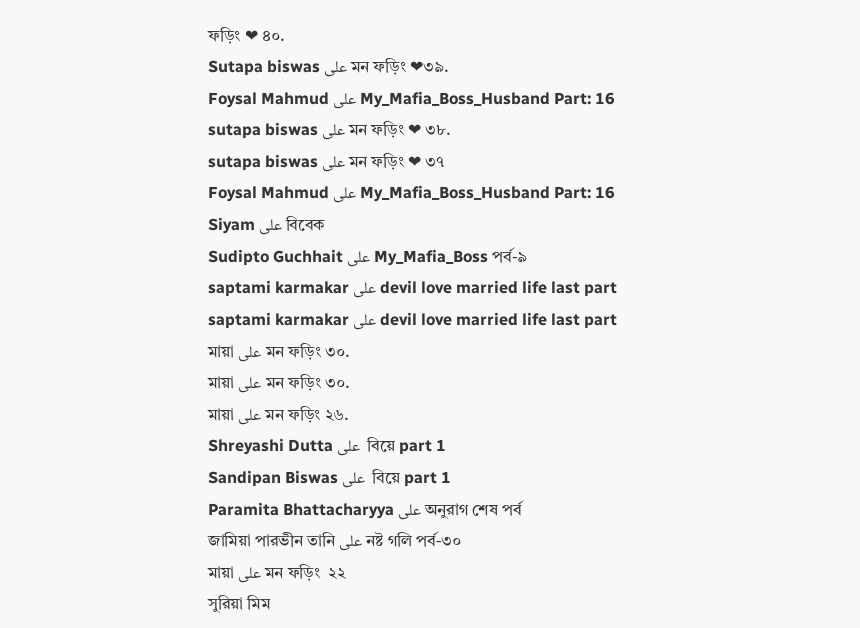ফড়িং ❤ ৪০.
Sutapa biswas على মন ফড়িং ❤৩৯.
Foysal Mahmud على My_Mafia_Boss_Husband Part: 16
sutapa biswas على মন ফড়িং ❤ ৩৮.
sutapa biswas على মন ফড়িং ❤ ৩৭
Foysal Mahmud على My_Mafia_Boss_Husband Part: 16
Siyam على বিবেক
Sudipto Guchhait على My_Mafia_Boss পর্ব-৯
saptami karmakar على devil love married life last part
saptami karmakar على devil love married life last part
মায়া على মন ফড়িং ৩০.
মায়া على মন ফড়িং ৩০.
মায়া على মন ফড়িং ২৬.
Shreyashi Dutta على  বিয়ে part 1
Sandipan Biswas على  বিয়ে part 1
Paramita Bhattacharyya على অনুরাগ শেষ পর্ব
জামিয়া পারভীন তানি على নষ্ট গলি পর্ব-৩০
মায়া على মন ফড়িং  ২২
সুরিয়া মিম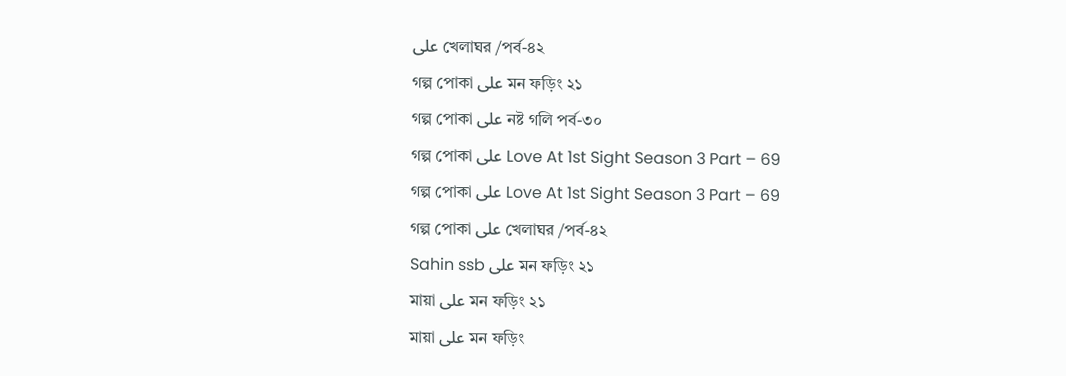على খেলাঘর /পর্ব-৪২
গল্প পোকা على মন ফড়িং ২১
গল্প পোকা على নষ্ট গলি পর্ব-৩০
গল্প পোকা على Love At 1st Sight Season 3 Part – 69
গল্প পোকা على Love At 1st Sight Season 3 Part – 69
গল্প পোকা على খেলাঘর /পর্ব-৪২
Sahin ssb على মন ফড়িং ২১
মায়া على মন ফড়িং ২১
মায়া على মন ফড়িং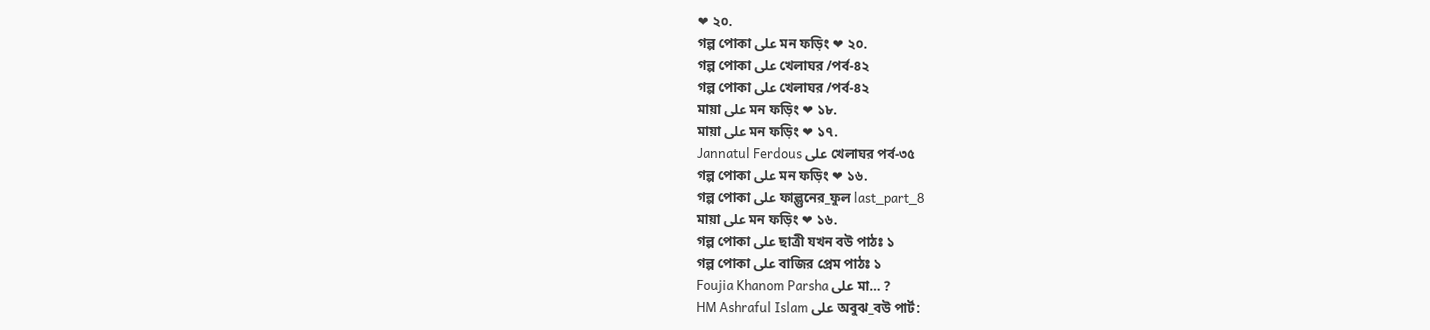❤ ২০.
গল্প পোকা على মন ফড়িং ❤ ২০.
গল্প পোকা على খেলাঘর /পর্ব-৪২
গল্প পোকা على খেলাঘর /পর্ব-৪২
মায়া على মন ফড়িং ❤ ১৮.
মায়া على মন ফড়িং ❤ ১৭.
Jannatul Ferdous على খেলাঘর পর্ব-৩৫
গল্প পোকা على মন ফড়িং ❤ ১৬.
গল্প পোকা على ফাল্গুনের_ফুল last_part_8
মায়া على মন ফড়িং ❤ ১৬.
গল্প পোকা على ছাত্রী যখন বউ পাঠঃ ১
গল্প পোকা على বাজির প্রেম পাঠঃ ১
Foujia Khanom Parsha على মা… ?
HM Ashraful Islam على অবুঝ_বউ পার্ট: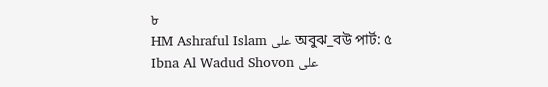৮
HM Ashraful Islam على অবুঝ_বউ পার্ট: ৫
Ibna Al Wadud Shovon على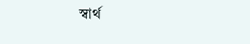স্বার্থ